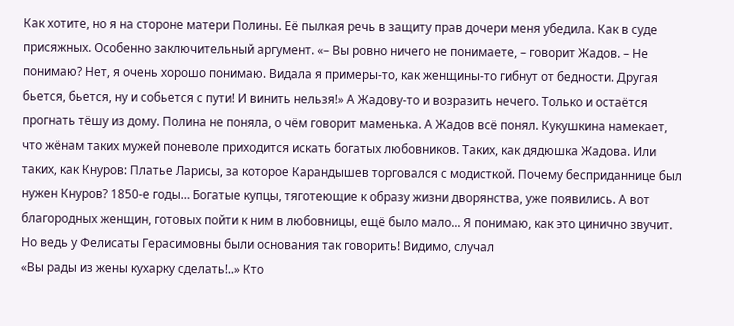Как хотите, но я на стороне матери Полины. Её пылкая речь в защиту прав дочери меня убедила. Как в суде присяжных. Особенно заключительный аргумент. «– Вы ровно ничего не понимаете, – говорит Жадов. – Не понимаю? Нет, я очень хорошо понимаю. Видала я примеры-то, как женщины-то гибнут от бедности. Другая бьется, бьется, ну и собьется с пути! И винить нельзя!» А Жадову-то и возразить нечего. Только и остаётся прогнать тёшу из дому. Полина не поняла, о чём говорит маменька. А Жадов всё понял. Кукушкина намекает, что жёнам таких мужей поневоле приходится искать богатых любовников. Таких, как дядюшка Жадова. Или таких, как Кнуров: Платье Ларисы, за которое Карандышев торговался с модисткой. Почему бесприданнице был нужен Кнуров? 1850-е годы… Богатые купцы, тяготеющие к образу жизни дворянства, уже появились. А вот благородных женщин, готовых пойти к ним в любовницы, ещё было мало... Я понимаю, как это цинично звучит. Но ведь у Фелисаты Герасимовны были основания так говорить! Видимо, случал
«Вы рады из жены кухарку сделать!..» Кто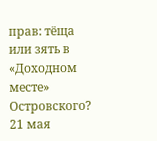прав: тёща или зять в «Доходном месте» Островского?
21 мая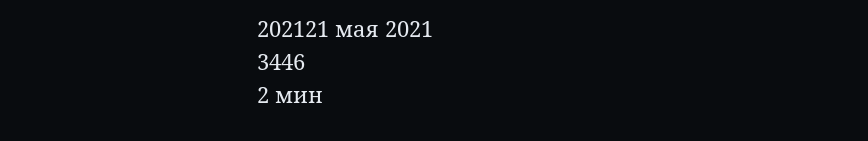202121 мая 2021
3446
2 мин